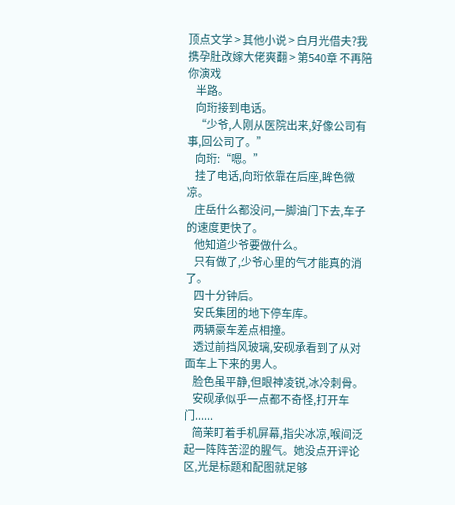顶点文学 > 其他小说 > 白月光借夫?我携孕肚改嫁大佬爽翻 > 第540章 不再陪你演戏
    半路。
    向珩接到电话。
    “少爷,人刚从医院出来,好像公司有事,回公司了。”
    向珩:“嗯。”
    挂了电话,向珩依靠在后座,眸色微凉。
    庄岳什么都没问,一脚油门下去,车子的速度更快了。
    他知道少爷要做什么。
    只有做了,少爷心里的气才能真的消了。
    四十分钟后。
    安氏集团的地下停车库。
    两辆豪车差点相撞。
    透过前挡风玻璃,安砚承看到了从对面车上下来的男人。
    脸色虽平静,但眼神凌锐,冰冷刺骨。
    安砚承似乎一点都不奇怪,打开车门......
    简茉盯着手机屏幕,指尖冰凉,喉间泛起一阵阵苦涩的腥气。她没点开评论区,光是标题和配图就足够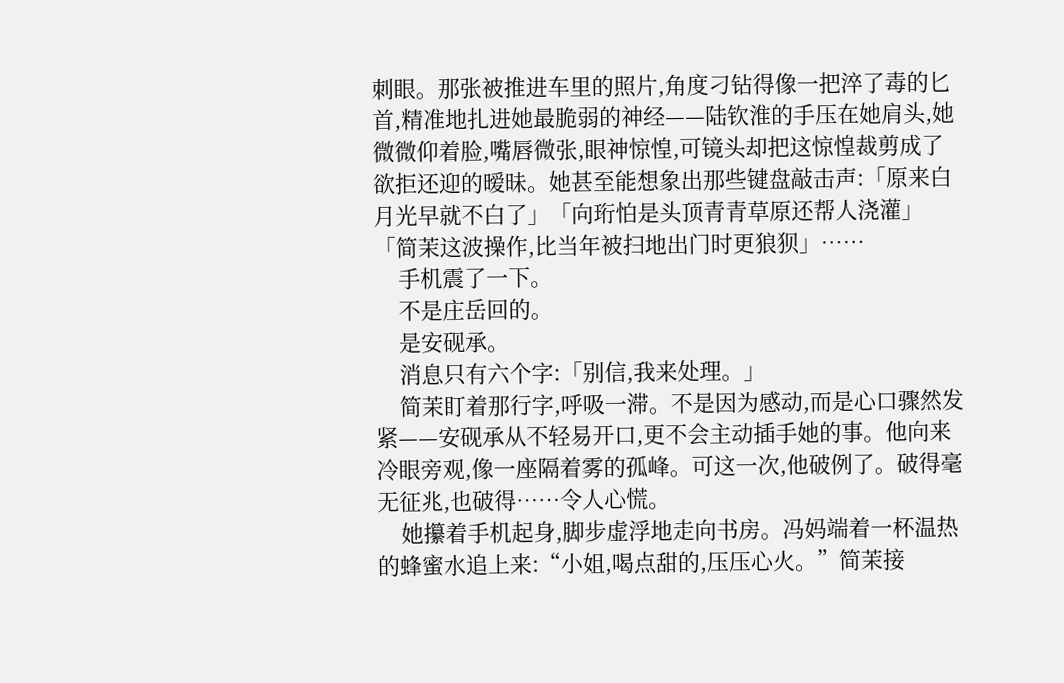刺眼。那张被推进车里的照片,角度刁钻得像一把淬了毒的匕首,精准地扎进她最脆弱的神经——陆钦淮的手压在她肩头,她微微仰着脸,嘴唇微张,眼神惊惶,可镜头却把这惊惶裁剪成了欲拒还迎的暧昧。她甚至能想象出那些键盘敲击声:「原来白月光早就不白了」「向珩怕是头顶青青草原还帮人浇灌」「简茉这波操作,比当年被扫地出门时更狼狈」……
    手机震了一下。
    不是庄岳回的。
    是安砚承。
    消息只有六个字:「别信,我来处理。」
    简茉盯着那行字,呼吸一滞。不是因为感动,而是心口骤然发紧——安砚承从不轻易开口,更不会主动插手她的事。他向来冷眼旁观,像一座隔着雾的孤峰。可这一次,他破例了。破得毫无征兆,也破得……令人心慌。
    她攥着手机起身,脚步虚浮地走向书房。冯妈端着一杯温热的蜂蜜水追上来:“小姐,喝点甜的,压压心火。”简茉接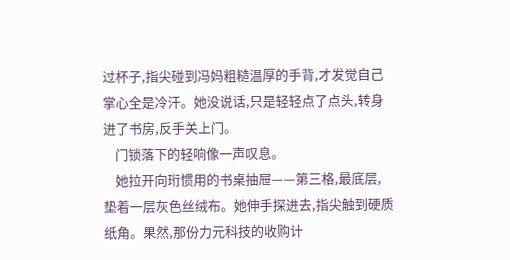过杯子,指尖碰到冯妈粗糙温厚的手背,才发觉自己掌心全是冷汗。她没说话,只是轻轻点了点头,转身进了书房,反手关上门。
    门锁落下的轻响像一声叹息。
    她拉开向珩惯用的书桌抽屉——第三格,最底层,垫着一层灰色丝绒布。她伸手探进去,指尖触到硬质纸角。果然,那份力元科技的收购计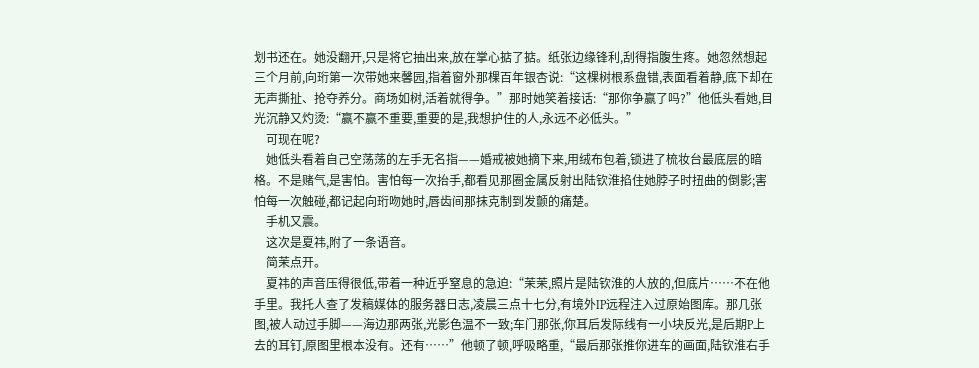划书还在。她没翻开,只是将它抽出来,放在掌心掂了掂。纸张边缘锋利,刮得指腹生疼。她忽然想起三个月前,向珩第一次带她来馨园,指着窗外那棵百年银杏说:“这棵树根系盘错,表面看着静,底下却在无声撕扯、抢夺养分。商场如树,活着就得争。”那时她笑着接话:“那你争赢了吗?”他低头看她,目光沉静又灼烫:“赢不赢不重要,重要的是,我想护住的人,永远不必低头。”
    可现在呢?
    她低头看着自己空荡荡的左手无名指——婚戒被她摘下来,用绒布包着,锁进了梳妆台最底层的暗格。不是赌气,是害怕。害怕每一次抬手,都看见那圈金属反射出陆钦淮掐住她脖子时扭曲的倒影;害怕每一次触碰,都记起向珩吻她时,唇齿间那抹克制到发颤的痛楚。
    手机又震。
    这次是夏祎,附了一条语音。
    简茉点开。
    夏祎的声音压得很低,带着一种近乎窒息的急迫:“茉茉,照片是陆钦淮的人放的,但底片……不在他手里。我托人查了发稿媒体的服务器日志,凌晨三点十七分,有境外IP远程注入过原始图库。那几张图,被人动过手脚——海边那两张,光影色温不一致;车门那张,你耳后发际线有一小块反光,是后期P上去的耳钉,原图里根本没有。还有……”他顿了顿,呼吸略重,“最后那张推你进车的画面,陆钦淮右手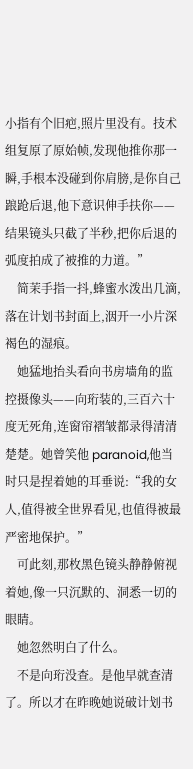小指有个旧疤,照片里没有。技术组复原了原始帧,发现他推你那一瞬,手根本没碰到你肩膀,是你自己踉跄后退,他下意识伸手扶你——结果镜头只截了半秒,把你后退的弧度拍成了被推的力道。”
    简茉手指一抖,蜂蜜水泼出几滴,落在计划书封面上,洇开一小片深褐色的湿痕。
    她猛地抬头看向书房墙角的监控摄像头——向珩装的,三百六十度无死角,连窗帘褶皱都录得清清楚楚。她曾笑他 paranoid,他当时只是捏着她的耳垂说:“我的女人,值得被全世界看见,也值得被最严密地保护。”
    可此刻,那枚黑色镜头静静俯视着她,像一只沉默的、洞悉一切的眼睛。
    她忽然明白了什么。
    不是向珩没查。是他早就查清了。所以才在昨晚她说破计划书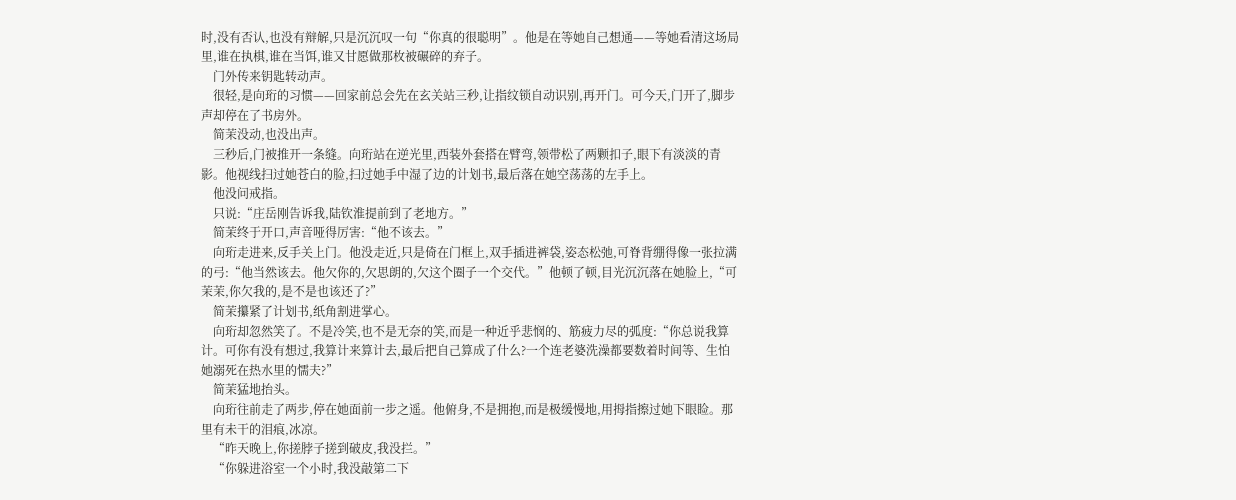时,没有否认,也没有辩解,只是沉沉叹一句“你真的很聪明”。他是在等她自己想通——等她看清这场局里,谁在执棋,谁在当饵,谁又甘愿做那枚被碾碎的弃子。
    门外传来钥匙转动声。
    很轻,是向珩的习惯——回家前总会先在玄关站三秒,让指纹锁自动识别,再开门。可今天,门开了,脚步声却停在了书房外。
    简茉没动,也没出声。
    三秒后,门被推开一条缝。向珩站在逆光里,西装外套搭在臂弯,领带松了两颗扣子,眼下有淡淡的青影。他视线扫过她苍白的脸,扫过她手中湿了边的计划书,最后落在她空荡荡的左手上。
    他没问戒指。
    只说:“庄岳刚告诉我,陆钦淮提前到了老地方。”
    简茉终于开口,声音哑得厉害:“他不该去。”
    向珩走进来,反手关上门。他没走近,只是倚在门框上,双手插进裤袋,姿态松弛,可脊背绷得像一张拉满的弓:“他当然该去。他欠你的,欠思朗的,欠这个圈子一个交代。”他顿了顿,目光沉沉落在她脸上,“可茉茉,你欠我的,是不是也该还了?”
    简茉攥紧了计划书,纸角割进掌心。
    向珩却忽然笑了。不是冷笑,也不是无奈的笑,而是一种近乎悲悯的、筋疲力尽的弧度:“你总说我算计。可你有没有想过,我算计来算计去,最后把自己算成了什么?一个连老婆洗澡都要数着时间等、生怕她溺死在热水里的懦夫?”
    简茉猛地抬头。
    向珩往前走了两步,停在她面前一步之遥。他俯身,不是拥抱,而是极缓慢地,用拇指擦过她下眼睑。那里有未干的泪痕,冰凉。
    “昨天晚上,你搓脖子搓到破皮,我没拦。”
    “你躲进浴室一个小时,我没敲第二下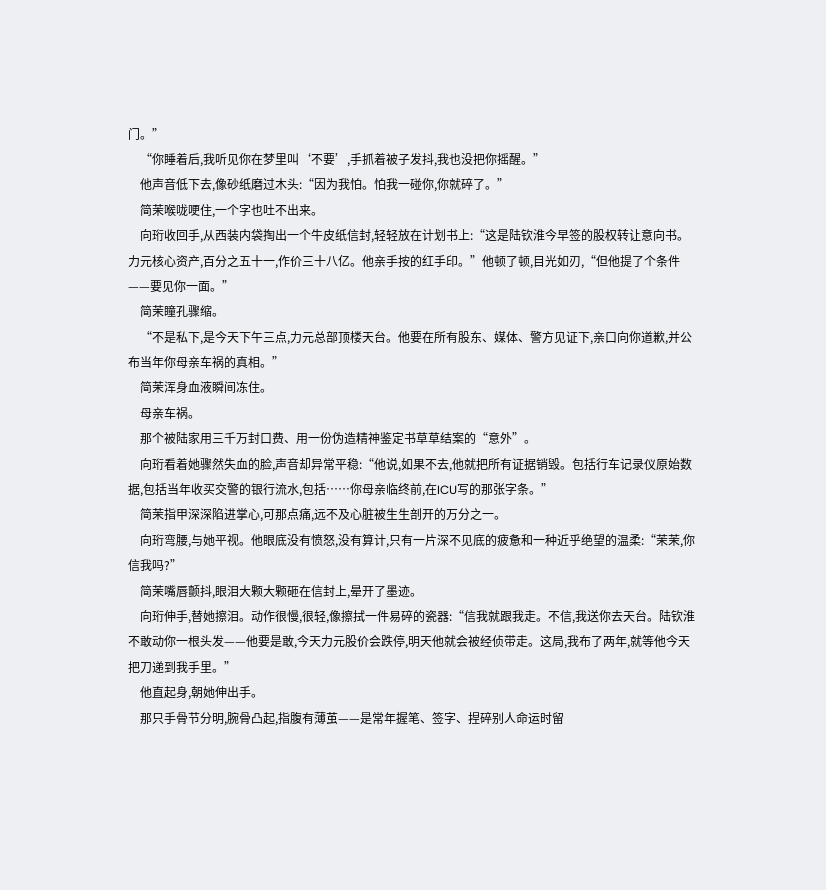门。”
    “你睡着后,我听见你在梦里叫‘不要’,手抓着被子发抖,我也没把你摇醒。”
    他声音低下去,像砂纸磨过木头:“因为我怕。怕我一碰你,你就碎了。”
    简茉喉咙哽住,一个字也吐不出来。
    向珩收回手,从西装内袋掏出一个牛皮纸信封,轻轻放在计划书上:“这是陆钦淮今早签的股权转让意向书。力元核心资产,百分之五十一,作价三十八亿。他亲手按的红手印。”他顿了顿,目光如刃,“但他提了个条件——要见你一面。”
    简茉瞳孔骤缩。
    “不是私下,是今天下午三点,力元总部顶楼天台。他要在所有股东、媒体、警方见证下,亲口向你道歉,并公布当年你母亲车祸的真相。”
    简茉浑身血液瞬间冻住。
    母亲车祸。
    那个被陆家用三千万封口费、用一份伪造精神鉴定书草草结案的“意外”。
    向珩看着她骤然失血的脸,声音却异常平稳:“他说,如果不去,他就把所有证据销毁。包括行车记录仪原始数据,包括当年收买交警的银行流水,包括……你母亲临终前,在ICU写的那张字条。”
    简茉指甲深深陷进掌心,可那点痛,远不及心脏被生生剖开的万分之一。
    向珩弯腰,与她平视。他眼底没有愤怒,没有算计,只有一片深不见底的疲惫和一种近乎绝望的温柔:“茉茉,你信我吗?”
    简茉嘴唇颤抖,眼泪大颗大颗砸在信封上,晕开了墨迹。
    向珩伸手,替她擦泪。动作很慢,很轻,像擦拭一件易碎的瓷器:“信我就跟我走。不信,我送你去天台。陆钦淮不敢动你一根头发——他要是敢,今天力元股价会跌停,明天他就会被经侦带走。这局,我布了两年,就等他今天把刀递到我手里。”
    他直起身,朝她伸出手。
    那只手骨节分明,腕骨凸起,指腹有薄茧——是常年握笔、签字、捏碎别人命运时留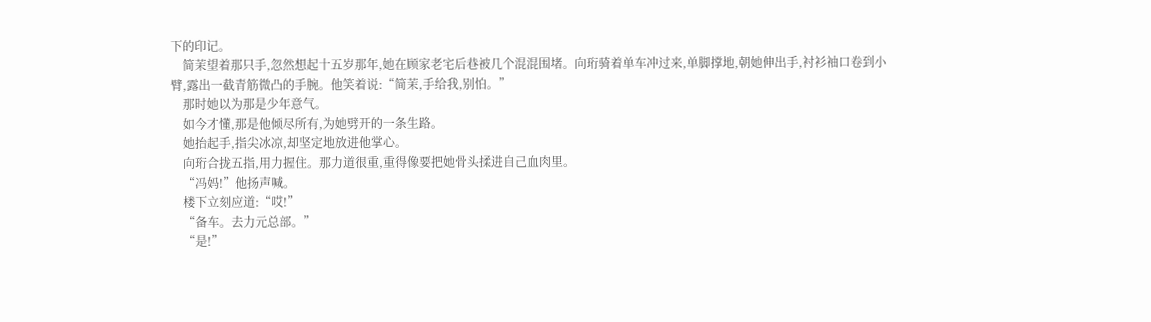下的印记。
    简茉望着那只手,忽然想起十五岁那年,她在顾家老宅后巷被几个混混围堵。向珩骑着单车冲过来,单脚撑地,朝她伸出手,衬衫袖口卷到小臂,露出一截青筋微凸的手腕。他笑着说:“简茉,手给我,别怕。”
    那时她以为那是少年意气。
    如今才懂,那是他倾尽所有,为她劈开的一条生路。
    她抬起手,指尖冰凉,却坚定地放进他掌心。
    向珩合拢五指,用力握住。那力道很重,重得像要把她骨头揉进自己血肉里。
    “冯妈!”他扬声喊。
    楼下立刻应道:“哎!”
    “备车。去力元总部。”
    “是!”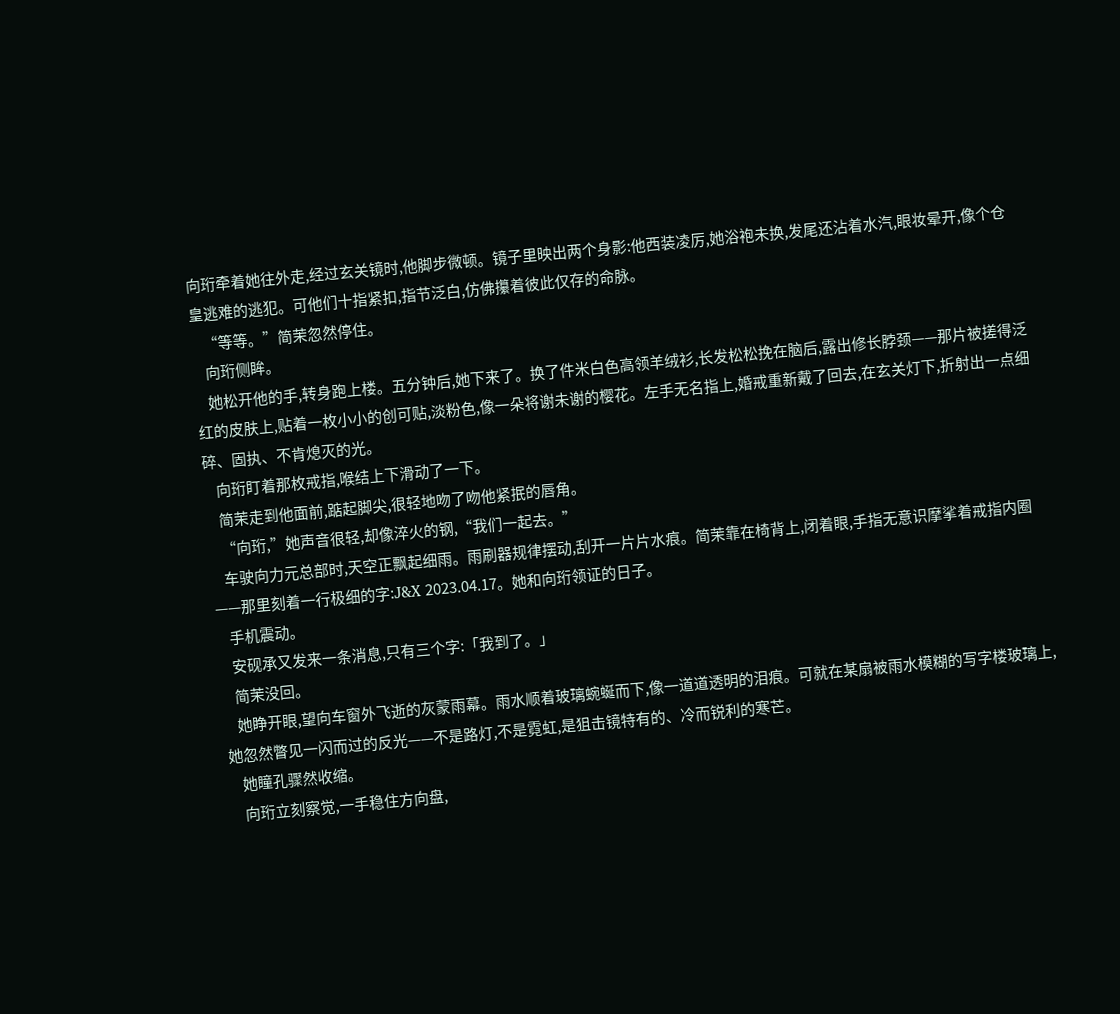向珩牵着她往外走,经过玄关镜时,他脚步微顿。镜子里映出两个身影:他西装凌厉,她浴袍未换,发尾还沾着水汽,眼妆晕开,像个仓皇逃难的逃犯。可他们十指紧扣,指节泛白,仿佛攥着彼此仅存的命脉。
    “等等。”简茉忽然停住。
    向珩侧眸。
    她松开他的手,转身跑上楼。五分钟后,她下来了。换了件米白色高领羊绒衫,长发松松挽在脑后,露出修长脖颈——那片被搓得泛红的皮肤上,贴着一枚小小的创可贴,淡粉色,像一朵将谢未谢的樱花。左手无名指上,婚戒重新戴了回去,在玄关灯下,折射出一点细碎、固执、不肯熄灭的光。
    向珩盯着那枚戒指,喉结上下滑动了一下。
    简茉走到他面前,踮起脚尖,很轻地吻了吻他紧抿的唇角。
    “向珩,”她声音很轻,却像淬火的钢,“我们一起去。”
    车驶向力元总部时,天空正飘起细雨。雨刷器规律摆动,刮开一片片水痕。简茉靠在椅背上,闭着眼,手指无意识摩挲着戒指内圈——那里刻着一行极细的字:J&X 2023.04.17。她和向珩领证的日子。
    手机震动。
    安砚承又发来一条消息,只有三个字:「我到了。」
    简茉没回。
    她睁开眼,望向车窗外飞逝的灰蒙雨幕。雨水顺着玻璃蜿蜒而下,像一道道透明的泪痕。可就在某扇被雨水模糊的写字楼玻璃上,她忽然瞥见一闪而过的反光——不是路灯,不是霓虹,是狙击镜特有的、冷而锐利的寒芒。
    她瞳孔骤然收缩。
    向珩立刻察觉,一手稳住方向盘,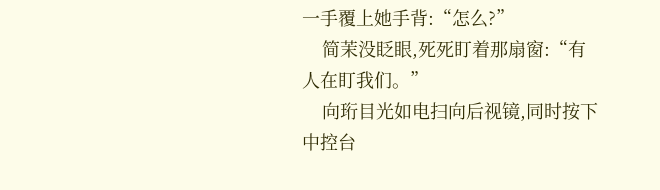一手覆上她手背:“怎么?”
    简茉没眨眼,死死盯着那扇窗:“有人在盯我们。”
    向珩目光如电扫向后视镜,同时按下中控台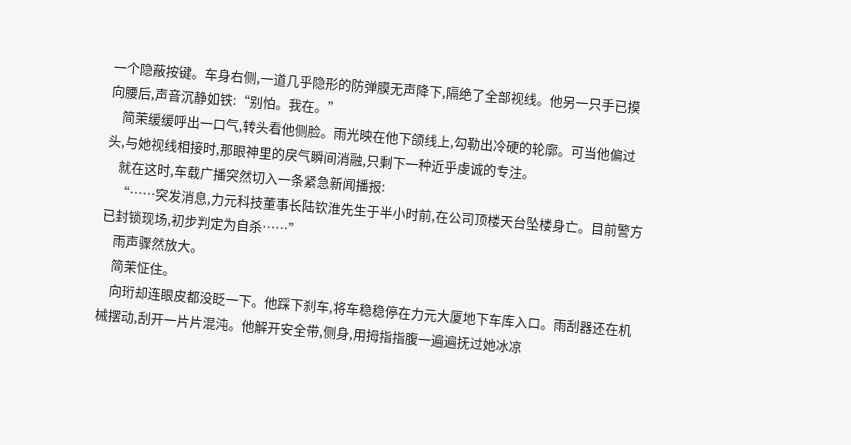一个隐蔽按键。车身右侧,一道几乎隐形的防弹膜无声降下,隔绝了全部视线。他另一只手已摸向腰后,声音沉静如铁:“别怕。我在。”
    简茉缓缓呼出一口气,转头看他侧脸。雨光映在他下颌线上,勾勒出冷硬的轮廓。可当他偏过头,与她视线相接时,那眼神里的戾气瞬间消融,只剩下一种近乎虔诚的专注。
    就在这时,车载广播突然切入一条紧急新闻播报:
    “……突发消息,力元科技董事长陆钦淮先生于半小时前,在公司顶楼天台坠楼身亡。目前警方已封锁现场,初步判定为自杀……”
    雨声骤然放大。
    简茉怔住。
    向珩却连眼皮都没眨一下。他踩下刹车,将车稳稳停在力元大厦地下车库入口。雨刮器还在机械摆动,刮开一片片混沌。他解开安全带,侧身,用拇指指腹一遍遍抚过她冰凉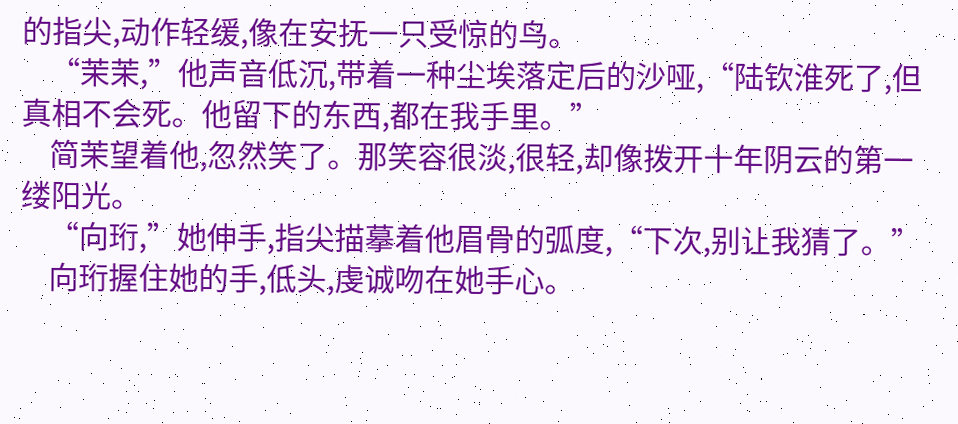的指尖,动作轻缓,像在安抚一只受惊的鸟。
    “茉茉,”他声音低沉,带着一种尘埃落定后的沙哑,“陆钦淮死了,但真相不会死。他留下的东西,都在我手里。”
    简茉望着他,忽然笑了。那笑容很淡,很轻,却像拨开十年阴云的第一缕阳光。
    “向珩,”她伸手,指尖描摹着他眉骨的弧度,“下次,别让我猜了。”
    向珩握住她的手,低头,虔诚吻在她手心。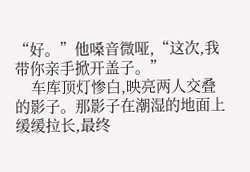“好。”他嗓音微哑,“这次,我带你亲手掀开盖子。”
    车库顶灯惨白,映亮两人交叠的影子。那影子在潮湿的地面上缓缓拉长,最终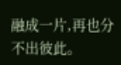融成一片,再也分不出彼此。